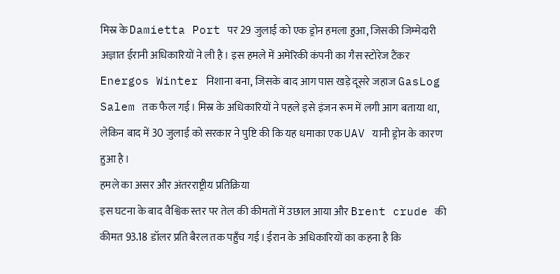मिस्र के Damietta Port पर 29 जुलाई को एक ड्रोन हमला हुआ, जिसकी जिम्मेदारी अज्ञात ईरानी अधिकारियों ने ली है। इस हमले में अमेरिकी कंपनी का गैस स्टोरेज टैंकर Energos Winter निशाना बना, जिसके बाद आग पास खड़े दूसरे जहाज GasLog Salem तक फैल गई। मिस्र के अधिकारियों ने पहले इसे इंजन रूम में लगी आग बताया था, लेकिन बाद में 30 जुलाई को सरकार ने पुष्टि की कि यह धमाका एक UAV यानी ड्रोन के कारण हुआ है।
हमले का असर और अंतरराष्ट्रीय प्रतिक्रिया
इस घटना के बाद वैश्विक स्तर पर तेल की कीमतों में उछाल आया और Brent crude की कीमत 93.18 डॉलर प्रति बैरल तक पहुँच गई। ईरान के अधिकारियों का कहना है कि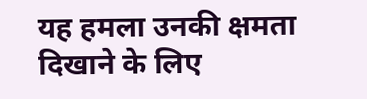यह हमला उनकी क्षमता दिखाने के लिए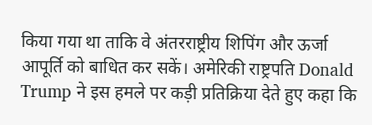किया गया था ताकि वे अंतरराष्ट्रीय शिपिंग और ऊर्जा आपूर्ति को बाधित कर सकें। अमेरिकी राष्ट्रपति Donald Trump ने इस हमले पर कड़ी प्रतिक्रिया देते हुए कहा कि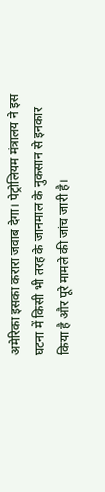अमेरिका इसका करारा जवाब देगा। पेट्रोलियम मंत्रालय ने इस घटना में किसी भी तरह के जानमाल के नुकसान से इनकार किया है और पूरे मामले की जांच जारी है।